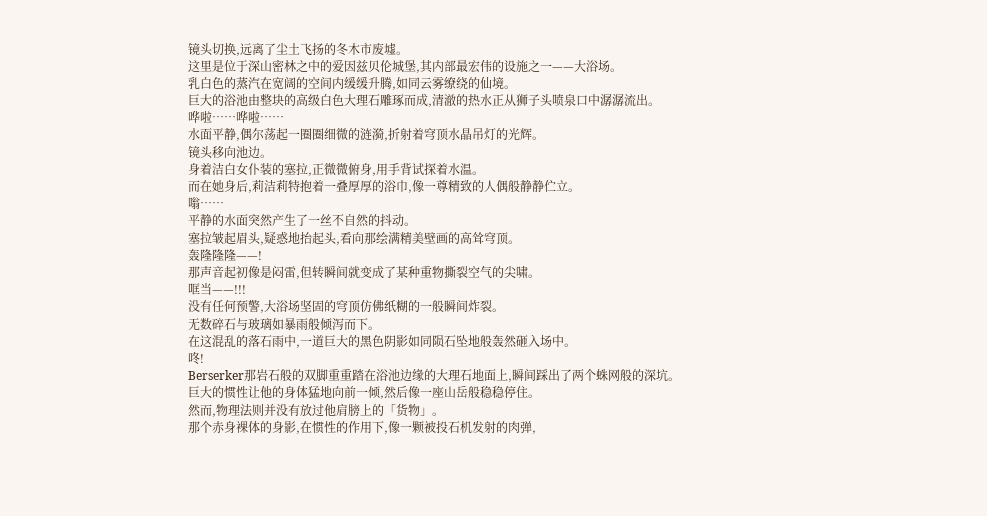镜头切换,远离了尘土飞扬的冬木市废墟。
这里是位于深山密林之中的爱因兹贝伦城堡,其内部最宏伟的设施之一——大浴场。
乳白色的蒸汽在宽阔的空间内缓缓升腾,如同云雾缭绕的仙境。
巨大的浴池由整块的高级白色大理石雕琢而成,清澈的热水正从狮子头喷泉口中潺潺流出。
哗啦……哗啦……
水面平静,偶尔荡起一圈圈细微的涟漪,折射着穹顶水晶吊灯的光辉。
镜头移向池边。
身着洁白女仆装的塞拉,正微微俯身,用手背试探着水温。
而在她身后,莉洁莉特抱着一叠厚厚的浴巾,像一尊精致的人偶般静静伫立。
嗡……
平静的水面突然产生了一丝不自然的抖动。
塞拉皱起眉头,疑惑地抬起头,看向那绘满精美壁画的高耸穹顶。
轰隆隆隆——!
那声音起初像是闷雷,但转瞬间就变成了某种重物撕裂空气的尖啸。
哐当——!!!
没有任何预警,大浴场坚固的穹顶仿佛纸糊的一般瞬间炸裂。
无数碎石与玻璃如暴雨般倾泻而下。
在这混乱的落石雨中,一道巨大的黑色阴影如同陨石坠地般轰然砸入场中。
咚!
Berserker那岩石般的双脚重重踏在浴池边缘的大理石地面上,瞬间踩出了两个蛛网般的深坑。
巨大的惯性让他的身体猛地向前一倾,然后像一座山岳般稳稳停住。
然而,物理法则并没有放过他肩膀上的「货物」。
那个赤身裸体的身影,在惯性的作用下,像一颗被投石机发射的肉弹,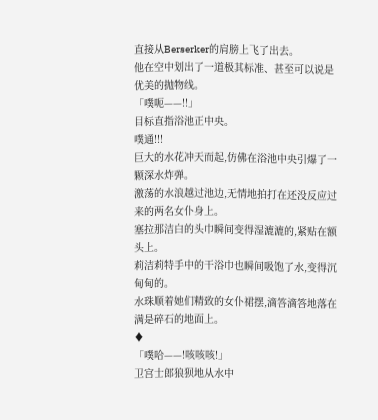直接从Berserker的肩膀上飞了出去。
他在空中划出了一道极其标准、甚至可以说是优美的抛物线。
「噗呃——!!」
目标直指浴池正中央。
噗通!!!
巨大的水花冲天而起,仿佛在浴池中央引爆了一颗深水炸弹。
激荡的水浪越过池边,无情地拍打在还没反应过来的两名女仆身上。
塞拉那洁白的头巾瞬间变得湿漉漉的,紧贴在额头上。
莉洁莉特手中的干浴巾也瞬间吸饱了水,变得沉甸甸的。
水珠顺着她们精致的女仆裙摆,滴答滴答地落在满是碎石的地面上。
♦
「噗哈——!咳咳咳!」
卫宫士郎狼狈地从水中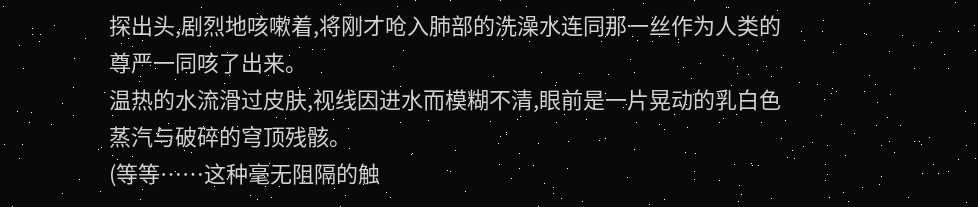探出头,剧烈地咳嗽着,将刚才呛入肺部的洗澡水连同那一丝作为人类的尊严一同咳了出来。
温热的水流滑过皮肤,视线因进水而模糊不清,眼前是一片晃动的乳白色蒸汽与破碎的穹顶残骸。
(等等……这种毫无阻隔的触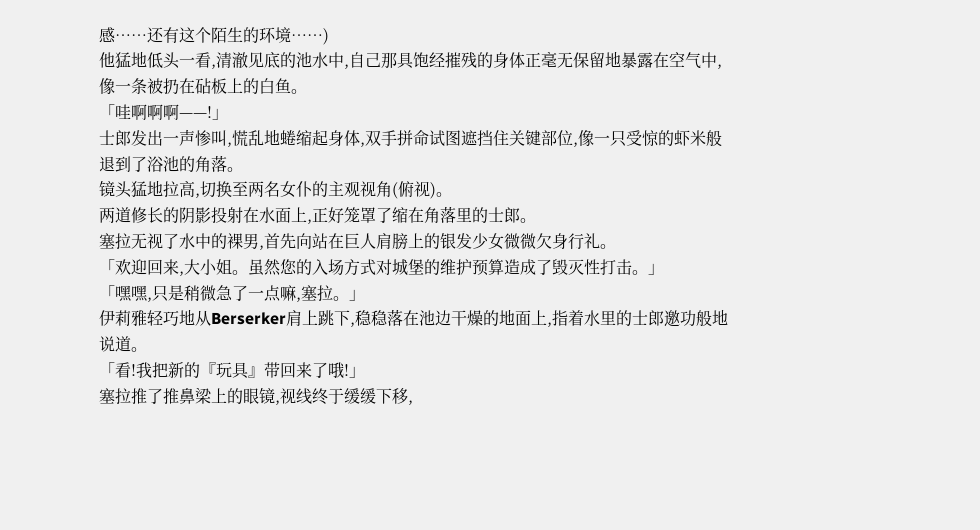感……还有这个陌生的环境……)
他猛地低头一看,清澈见底的池水中,自己那具饱经摧残的身体正毫无保留地暴露在空气中,像一条被扔在砧板上的白鱼。
「哇啊啊啊——!」
士郎发出一声惨叫,慌乱地蜷缩起身体,双手拼命试图遮挡住关键部位,像一只受惊的虾米般退到了浴池的角落。
镜头猛地拉高,切换至两名女仆的主观视角(俯视)。
两道修长的阴影投射在水面上,正好笼罩了缩在角落里的士郎。
塞拉无视了水中的裸男,首先向站在巨人肩膀上的银发少女微微欠身行礼。
「欢迎回来,大小姐。虽然您的入场方式对城堡的维护预算造成了毁灭性打击。」
「嘿嘿,只是稍微急了一点嘛,塞拉。」
伊莉雅轻巧地从Berserker肩上跳下,稳稳落在池边干燥的地面上,指着水里的士郎邀功般地说道。
「看!我把新的『玩具』带回来了哦!」
塞拉推了推鼻梁上的眼镜,视线终于缓缓下移,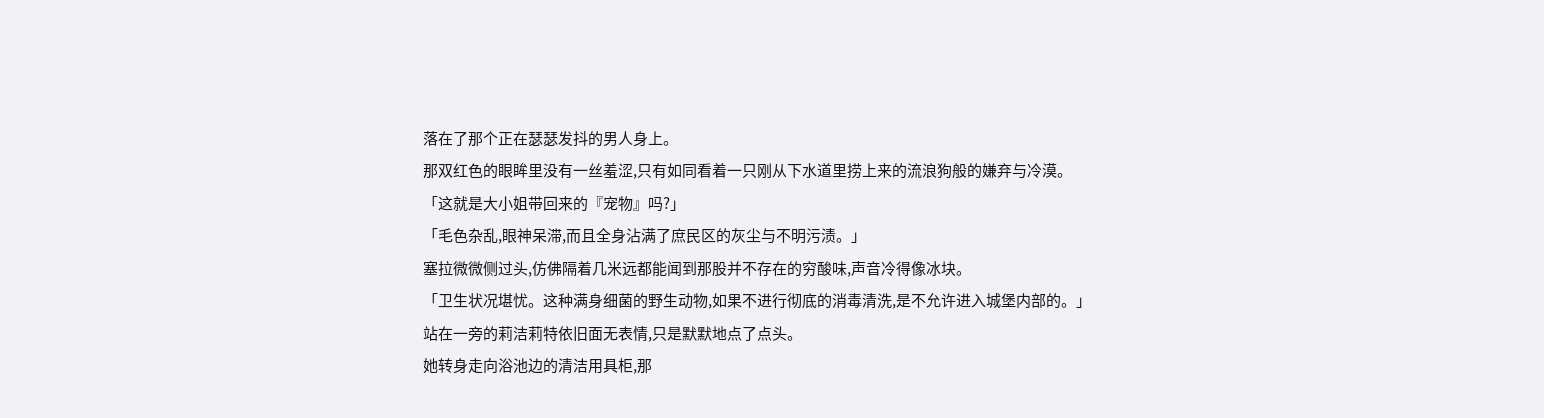落在了那个正在瑟瑟发抖的男人身上。
那双红色的眼眸里没有一丝羞涩,只有如同看着一只刚从下水道里捞上来的流浪狗般的嫌弃与冷漠。
「这就是大小姐带回来的『宠物』吗?」
「毛色杂乱,眼神呆滞,而且全身沾满了庶民区的灰尘与不明污渍。」
塞拉微微侧过头,仿佛隔着几米远都能闻到那股并不存在的穷酸味,声音冷得像冰块。
「卫生状况堪忧。这种满身细菌的野生动物,如果不进行彻底的消毒清洗,是不允许进入城堡内部的。」
站在一旁的莉洁莉特依旧面无表情,只是默默地点了点头。
她转身走向浴池边的清洁用具柜,那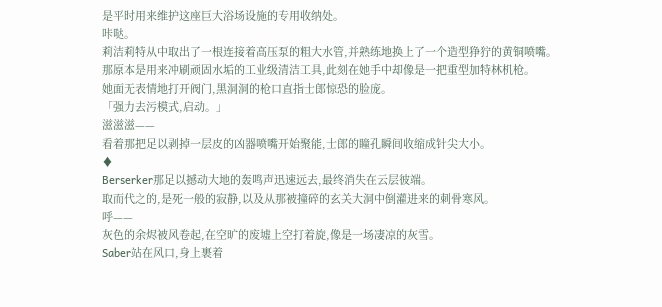是平时用来维护这座巨大浴场设施的专用收纳处。
咔哒。
莉洁莉特从中取出了一根连接着高压泵的粗大水管,并熟练地换上了一个造型狰狞的黄铜喷嘴。
那原本是用来冲刷顽固水垢的工业级清洁工具,此刻在她手中却像是一把重型加特林机枪。
她面无表情地打开阀门,黑洞洞的枪口直指士郎惊恐的脸庞。
「强力去污模式,启动。」
滋滋滋——
看着那把足以剥掉一层皮的凶器喷嘴开始聚能,士郎的瞳孔瞬间收缩成针尖大小。
♦
Berserker那足以撼动大地的轰鸣声迅速远去,最终消失在云层彼端。
取而代之的,是死一般的寂静,以及从那被撞碎的玄关大洞中倒灌进来的刺骨寒风。
呼——
灰色的余烬被风卷起,在空旷的废墟上空打着旋,像是一场凄凉的灰雪。
Saber站在风口,身上裹着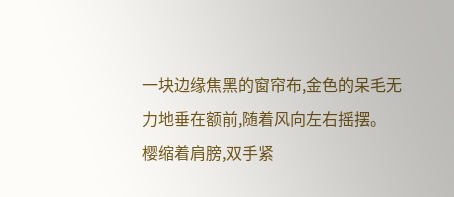一块边缘焦黑的窗帘布,金色的呆毛无力地垂在额前,随着风向左右摇摆。
樱缩着肩膀,双手紧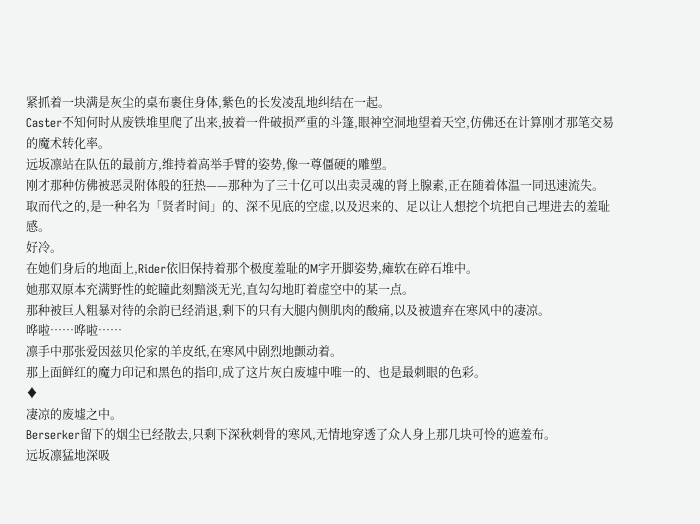紧抓着一块满是灰尘的桌布裹住身体,紫色的长发凌乱地纠结在一起。
Caster不知何时从废铁堆里爬了出来,披着一件破损严重的斗篷,眼神空洞地望着天空,仿佛还在计算刚才那笔交易的魔术转化率。
远坂凛站在队伍的最前方,维持着高举手臂的姿势,像一尊僵硬的雕塑。
刚才那种仿佛被恶灵附体般的狂热——那种为了三十亿可以出卖灵魂的肾上腺素,正在随着体温一同迅速流失。
取而代之的,是一种名为「贤者时间」的、深不见底的空虚,以及迟来的、足以让人想挖个坑把自己埋进去的羞耻感。
好冷。
在她们身后的地面上,Rider依旧保持着那个极度羞耻的M字开脚姿势,瘫软在碎石堆中。
她那双原本充满野性的蛇瞳此刻黯淡无光,直勾勾地盯着虚空中的某一点。
那种被巨人粗暴对待的余韵已经消退,剩下的只有大腿内侧肌肉的酸痛,以及被遗弃在寒风中的凄凉。
哗啦……哗啦……
凛手中那张爱因兹贝伦家的羊皮纸,在寒风中剧烈地颤动着。
那上面鲜红的魔力印记和黑色的指印,成了这片灰白废墟中唯一的、也是最刺眼的色彩。
♦
凄凉的废墟之中。
Berserker留下的烟尘已经散去,只剩下深秋刺骨的寒风,无情地穿透了众人身上那几块可怜的遮羞布。
远坂凛猛地深吸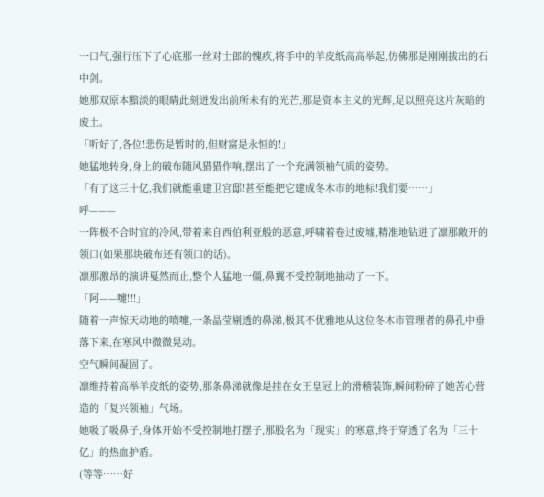一口气,强行压下了心底那一丝对士郎的愧疚,将手中的羊皮纸高高举起,仿佛那是刚刚拔出的石中剑。
她那双原本黯淡的眼睛此刻迸发出前所未有的光芒,那是资本主义的光辉,足以照亮这片灰暗的废土。
「听好了,各位!悲伤是暂时的,但财富是永恒的!」
她猛地转身,身上的破布随风猎猎作响,摆出了一个充满领袖气质的姿势。
「有了这三十亿,我们就能重建卫宫邸!甚至能把它建成冬木市的地标!我们要……」
呼———
一阵极不合时宜的冷风,带着来自西伯利亚般的恶意,呼啸着卷过废墟,精准地钻进了凛那敞开的领口(如果那块破布还有领口的话)。
凛那激昂的演讲戛然而止,整个人猛地一僵,鼻翼不受控制地抽动了一下。
「阿——嚏!!!」
随着一声惊天动地的喷嚏,一条晶莹剔透的鼻涕,极其不优雅地从这位冬木市管理者的鼻孔中垂落下来,在寒风中微微晃动。
空气瞬间凝固了。
凛维持着高举羊皮纸的姿势,那条鼻涕就像是挂在女王皇冠上的滑稽装饰,瞬间粉碎了她苦心营造的「复兴领袖」气场。
她吸了吸鼻子,身体开始不受控制地打摆子,那股名为「现实」的寒意,终于穿透了名为「三十亿」的热血护盾。
(等等……好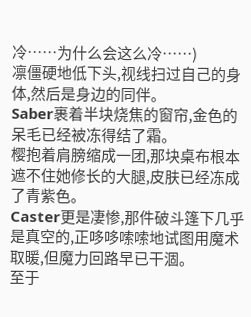冷……为什么会这么冷……)
凛僵硬地低下头,视线扫过自己的身体,然后是身边的同伴。
Saber裹着半块烧焦的窗帘,金色的呆毛已经被冻得结了霜。
樱抱着肩膀缩成一团,那块桌布根本遮不住她修长的大腿,皮肤已经冻成了青紫色。
Caster更是凄惨,那件破斗篷下几乎是真空的,正哆哆嗦嗦地试图用魔术取暖,但魔力回路早已干涸。
至于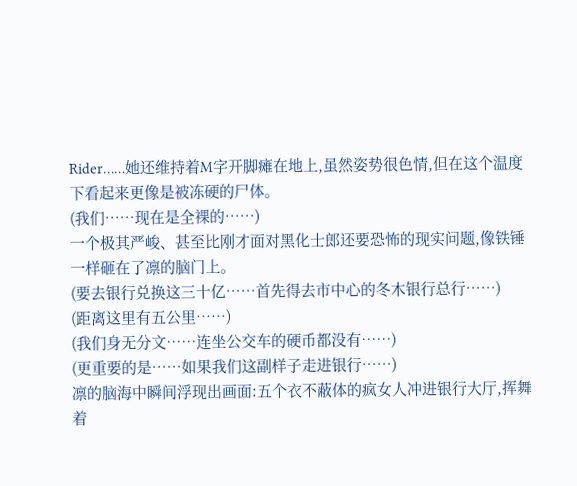Rider……她还维持着M字开脚瘫在地上,虽然姿势很色情,但在这个温度下看起来更像是被冻硬的尸体。
(我们……现在是全裸的……)
一个极其严峻、甚至比刚才面对黑化士郎还要恐怖的现实问题,像铁锤一样砸在了凛的脑门上。
(要去银行兑换这三十亿……首先得去市中心的冬木银行总行……)
(距离这里有五公里……)
(我们身无分文……连坐公交车的硬币都没有……)
(更重要的是……如果我们这副样子走进银行……)
凛的脑海中瞬间浮现出画面:五个衣不蔽体的疯女人冲进银行大厅,挥舞着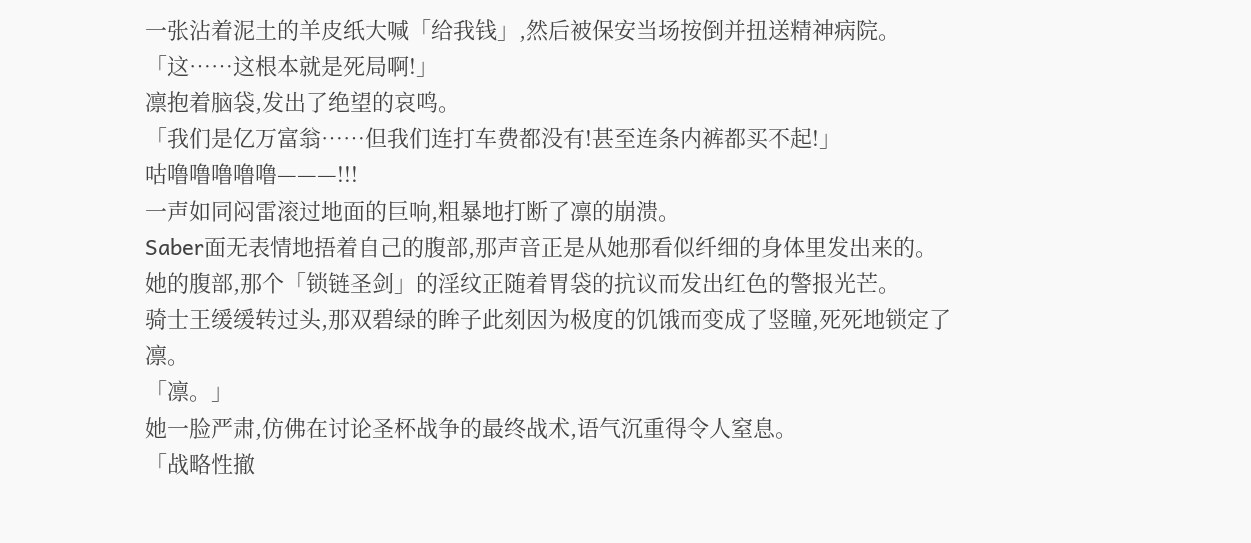一张沾着泥土的羊皮纸大喊「给我钱」,然后被保安当场按倒并扭送精神病院。
「这……这根本就是死局啊!」
凛抱着脑袋,发出了绝望的哀鸣。
「我们是亿万富翁……但我们连打车费都没有!甚至连条内裤都买不起!」
咕噜噜噜噜噜———!!!
一声如同闷雷滚过地面的巨响,粗暴地打断了凛的崩溃。
Saber面无表情地捂着自己的腹部,那声音正是从她那看似纤细的身体里发出来的。
她的腹部,那个「锁链圣剑」的淫纹正随着胃袋的抗议而发出红色的警报光芒。
骑士王缓缓转过头,那双碧绿的眸子此刻因为极度的饥饿而变成了竖瞳,死死地锁定了凛。
「凛。」
她一脸严肃,仿佛在讨论圣杯战争的最终战术,语气沉重得令人窒息。
「战略性撤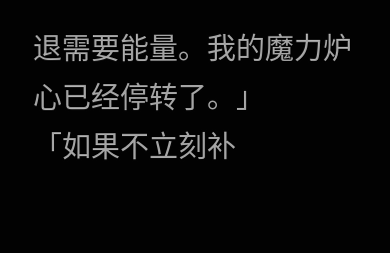退需要能量。我的魔力炉心已经停转了。」
「如果不立刻补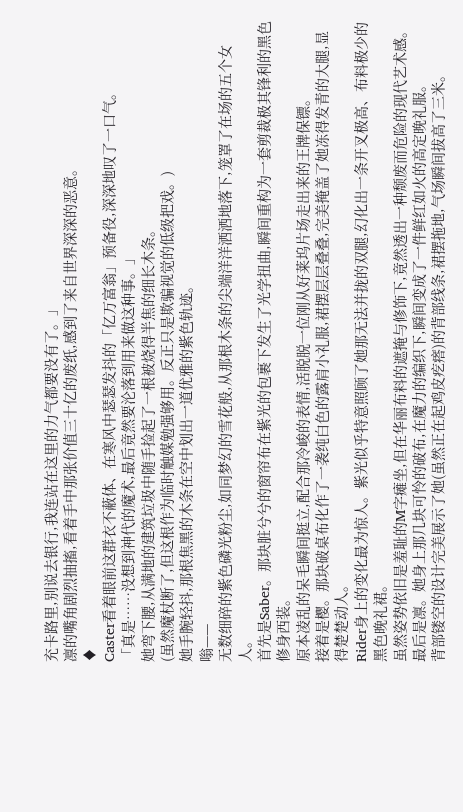充卡路里,别说去银行,我连站在这里的力气都要没有了。」
凛的嘴角剧烈抽搐,看着手中那张价值三十亿的废纸,感到了来自世界深深的恶意。
♦
Caster看着眼前这群衣不蔽体、在寒风中瑟瑟发抖的「亿万富翁」预备役,深深地叹了一口气。
「真是……没想到神代的魔术,最后竟然要沦落到用来做这种事。」
她弯下腰,从满地的建筑垃圾中随手捡起了一根被烧得半焦的细长木条。
(虽然魔杖断了,但这根作为临时触媒勉强够用。反正只是欺骗视觉的低级把戏。)
她手腕轻抖,那根焦黑的木条在空中划出一道优雅的紫色轨迹。
嗡——
无数细碎的紫色磷光粉尘,如同梦幻的雪花般,从那根木条的尖端洋洋洒洒地落下,笼罩了在场的五个女人。
首先是Saber。那块脏兮兮的窗帘布在紫光的包裹下发生了光学扭曲,瞬间重构为一套剪裁极其锋利的黑色修身西装。
原本凌乱的呆毛瞬间挺立,配合那冷峻的表情,活脱脱一位刚从好莱坞片场走出来的王牌保镖。
接着是樱。那块破桌布化作了一袭纯白色的露肩小礼服,裙摆层层叠叠,完美掩盖了她冻得发青的大腿,显得楚楚动人。
Rider身上的变化最为惊人。紫光似乎特意照顾了她那无法并拢的双腿,幻化出一条开叉极高、布料极少的黑色晚礼裙。
虽然姿势依旧是羞耻的M字瘫坐,但在华丽布料的遮掩与修饰下,竟然透出一种颓废而危险的现代艺术感。
最后是凛。她身上那几块可怜的破布,在魔力的编织下,瞬间变成了一件鲜红如火的高定晚礼服。
背部镂空的设计完美展示了她(虽然正在起鸡皮疙瘩)的背部线条,裙摆拖地,气场瞬间拔高了三米。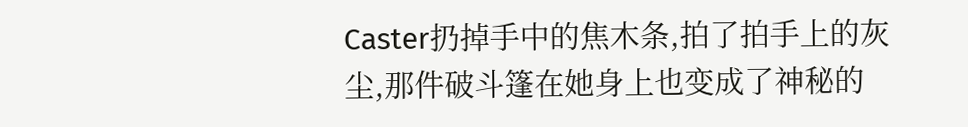Caster扔掉手中的焦木条,拍了拍手上的灰尘,那件破斗篷在她身上也变成了神秘的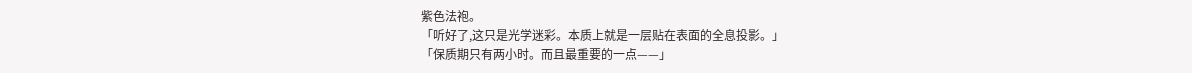紫色法袍。
「听好了,这只是光学迷彩。本质上就是一层贴在表面的全息投影。」
「保质期只有两小时。而且最重要的一点——」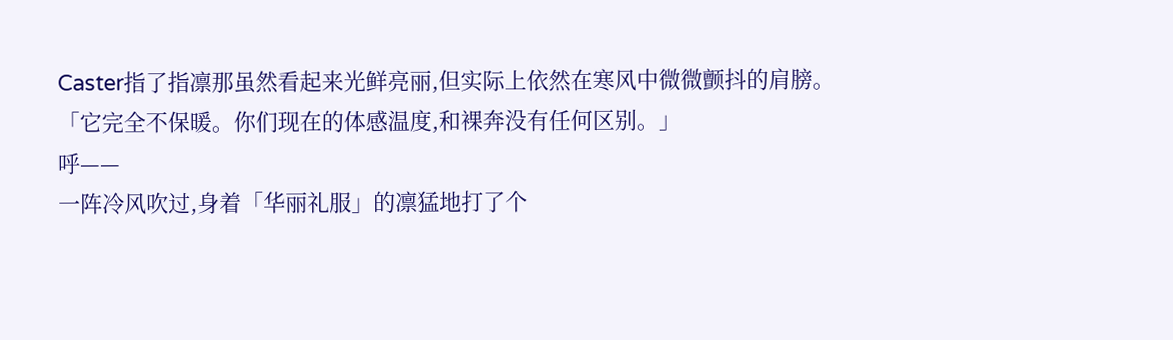Caster指了指凛那虽然看起来光鲜亮丽,但实际上依然在寒风中微微颤抖的肩膀。
「它完全不保暖。你们现在的体感温度,和裸奔没有任何区别。」
呼——
一阵冷风吹过,身着「华丽礼服」的凛猛地打了个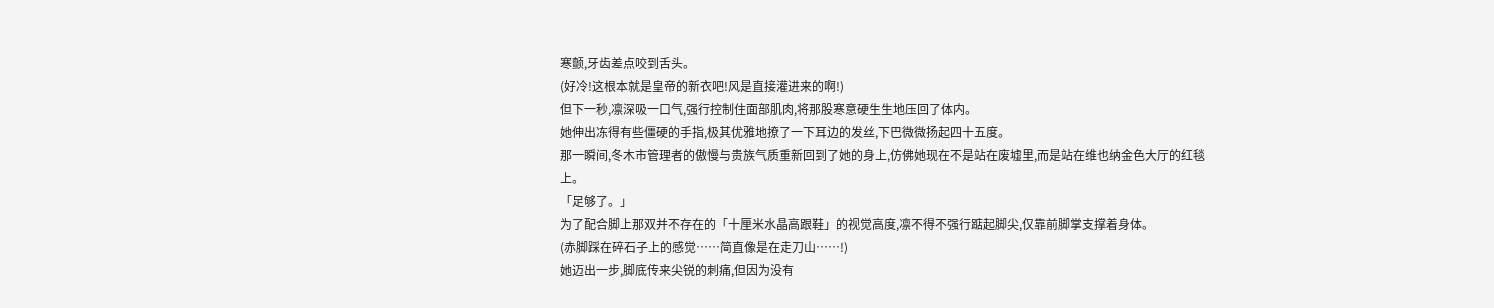寒颤,牙齿差点咬到舌头。
(好冷!这根本就是皇帝的新衣吧!风是直接灌进来的啊!)
但下一秒,凛深吸一口气,强行控制住面部肌肉,将那股寒意硬生生地压回了体内。
她伸出冻得有些僵硬的手指,极其优雅地撩了一下耳边的发丝,下巴微微扬起四十五度。
那一瞬间,冬木市管理者的傲慢与贵族气质重新回到了她的身上,仿佛她现在不是站在废墟里,而是站在维也纳金色大厅的红毯上。
「足够了。」
为了配合脚上那双并不存在的「十厘米水晶高跟鞋」的视觉高度,凛不得不强行踮起脚尖,仅靠前脚掌支撑着身体。
(赤脚踩在碎石子上的感觉……简直像是在走刀山……!)
她迈出一步,脚底传来尖锐的刺痛,但因为没有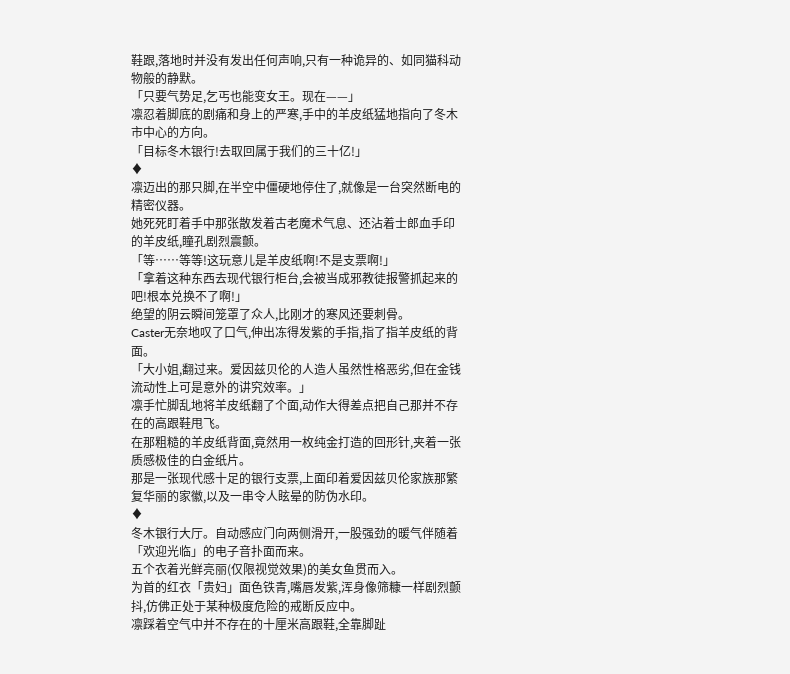鞋跟,落地时并没有发出任何声响,只有一种诡异的、如同猫科动物般的静默。
「只要气势足,乞丐也能变女王。现在——」
凛忍着脚底的剧痛和身上的严寒,手中的羊皮纸猛地指向了冬木市中心的方向。
「目标冬木银行!去取回属于我们的三十亿!」
♦
凛迈出的那只脚,在半空中僵硬地停住了,就像是一台突然断电的精密仪器。
她死死盯着手中那张散发着古老魔术气息、还沾着士郎血手印的羊皮纸,瞳孔剧烈震颤。
「等……等等!这玩意儿是羊皮纸啊!不是支票啊!」
「拿着这种东西去现代银行柜台,会被当成邪教徒报警抓起来的吧!根本兑换不了啊!」
绝望的阴云瞬间笼罩了众人,比刚才的寒风还要刺骨。
Caster无奈地叹了口气,伸出冻得发紫的手指,指了指羊皮纸的背面。
「大小姐,翻过来。爱因兹贝伦的人造人虽然性格恶劣,但在金钱流动性上可是意外的讲究效率。」
凛手忙脚乱地将羊皮纸翻了个面,动作大得差点把自己那并不存在的高跟鞋甩飞。
在那粗糙的羊皮纸背面,竟然用一枚纯金打造的回形针,夹着一张质感极佳的白金纸片。
那是一张现代感十足的银行支票,上面印着爱因兹贝伦家族那繁复华丽的家徽,以及一串令人眩晕的防伪水印。
♦
冬木银行大厅。自动感应门向两侧滑开,一股强劲的暖气伴随着「欢迎光临」的电子音扑面而来。
五个衣着光鲜亮丽(仅限视觉效果)的美女鱼贯而入。
为首的红衣「贵妇」面色铁青,嘴唇发紫,浑身像筛糠一样剧烈颤抖,仿佛正处于某种极度危险的戒断反应中。
凛踩着空气中并不存在的十厘米高跟鞋,全靠脚趾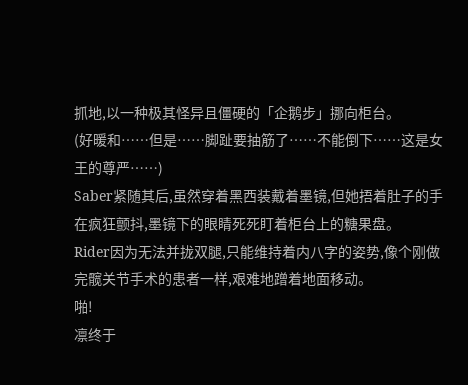抓地,以一种极其怪异且僵硬的「企鹅步」挪向柜台。
(好暖和……但是……脚趾要抽筋了……不能倒下……这是女王的尊严……)
Saber紧随其后,虽然穿着黑西装戴着墨镜,但她捂着肚子的手在疯狂颤抖,墨镜下的眼睛死死盯着柜台上的糖果盘。
Rider因为无法并拢双腿,只能维持着内八字的姿势,像个刚做完髋关节手术的患者一样,艰难地蹭着地面移动。
啪!
凛终于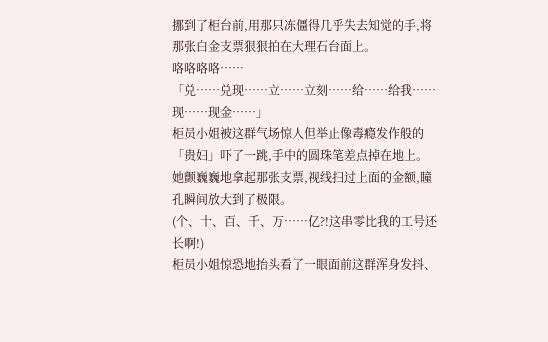挪到了柜台前,用那只冻僵得几乎失去知觉的手,将那张白金支票狠狠拍在大理石台面上。
咯咯咯咯……
「兑……兑现……立……立刻……给……给我……现……现金……」
柜员小姐被这群气场惊人但举止像毒瘾发作般的「贵妇」吓了一跳,手中的圆珠笔差点掉在地上。
她颤巍巍地拿起那张支票,视线扫过上面的金额,瞳孔瞬间放大到了极限。
(个、十、百、千、万……亿?!这串零比我的工号还长啊!)
柜员小姐惊恐地抬头看了一眼面前这群浑身发抖、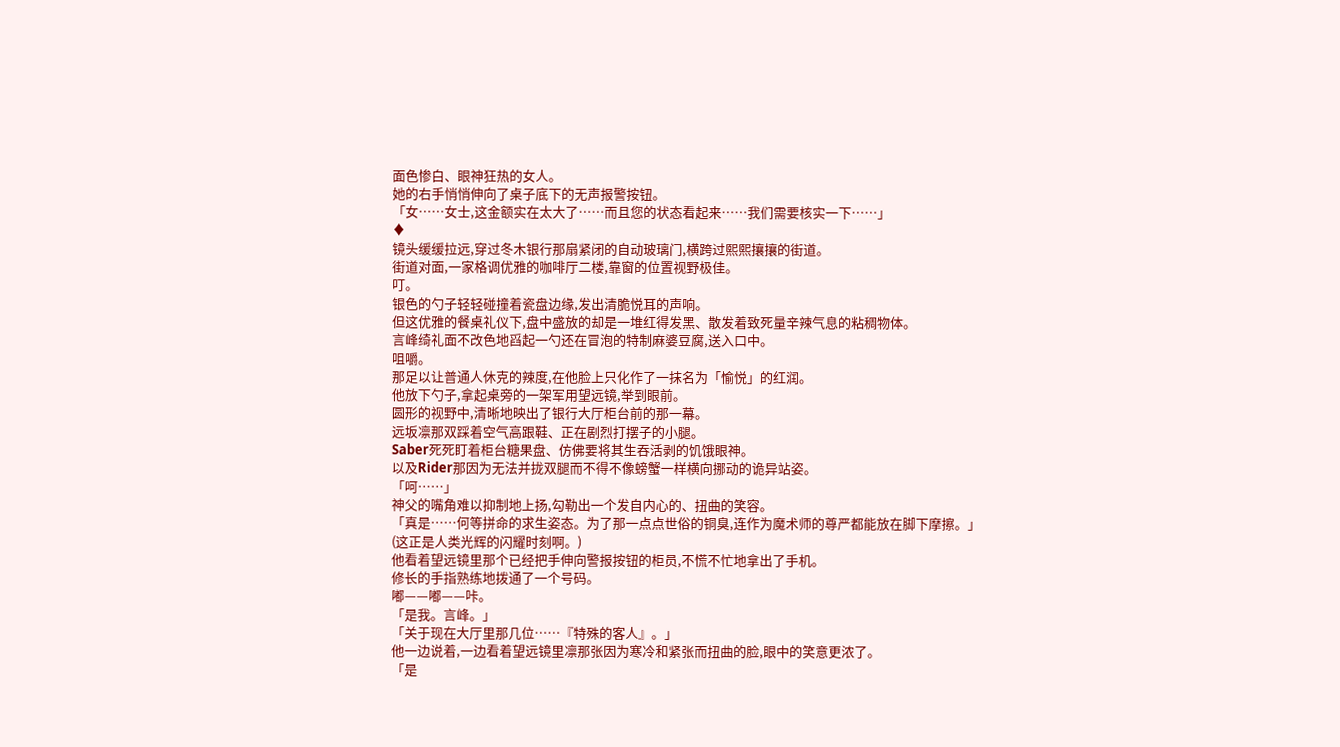面色惨白、眼神狂热的女人。
她的右手悄悄伸向了桌子底下的无声报警按钮。
「女……女士,这金额实在太大了……而且您的状态看起来……我们需要核实一下……」
♦
镜头缓缓拉远,穿过冬木银行那扇紧闭的自动玻璃门,横跨过熙熙攘攘的街道。
街道对面,一家格调优雅的咖啡厅二楼,靠窗的位置视野极佳。
叮。
银色的勺子轻轻碰撞着瓷盘边缘,发出清脆悦耳的声响。
但这优雅的餐桌礼仪下,盘中盛放的却是一堆红得发黑、散发着致死量辛辣气息的粘稠物体。
言峰绮礼面不改色地舀起一勺还在冒泡的特制麻婆豆腐,送入口中。
咀嚼。
那足以让普通人休克的辣度,在他脸上只化作了一抹名为「愉悦」的红润。
他放下勺子,拿起桌旁的一架军用望远镜,举到眼前。
圆形的视野中,清晰地映出了银行大厅柜台前的那一幕。
远坂凛那双踩着空气高跟鞋、正在剧烈打摆子的小腿。
Saber死死盯着柜台糖果盘、仿佛要将其生吞活剥的饥饿眼神。
以及Rider那因为无法并拢双腿而不得不像螃蟹一样横向挪动的诡异站姿。
「呵……」
神父的嘴角难以抑制地上扬,勾勒出一个发自内心的、扭曲的笑容。
「真是……何等拼命的求生姿态。为了那一点点世俗的铜臭,连作为魔术师的尊严都能放在脚下摩擦。」
(这正是人类光辉的闪耀时刻啊。)
他看着望远镜里那个已经把手伸向警报按钮的柜员,不慌不忙地拿出了手机。
修长的手指熟练地拨通了一个号码。
嘟——嘟——咔。
「是我。言峰。」
「关于现在大厅里那几位……『特殊的客人』。」
他一边说着,一边看着望远镜里凛那张因为寒冷和紧张而扭曲的脸,眼中的笑意更浓了。
「是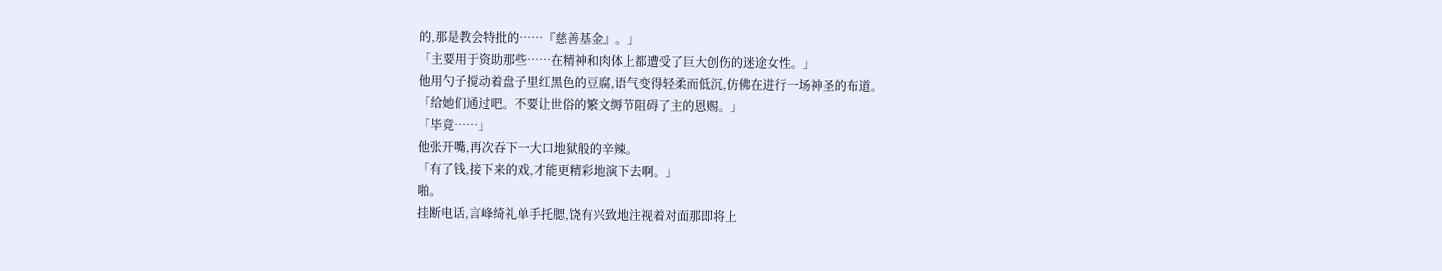的,那是教会特批的……『慈善基金』。」
「主要用于资助那些……在精神和肉体上都遭受了巨大创伤的迷途女性。」
他用勺子搅动着盘子里红黑色的豆腐,语气变得轻柔而低沉,仿佛在进行一场神圣的布道。
「给她们通过吧。不要让世俗的繁文缛节阻碍了主的恩赐。」
「毕竟……」
他张开嘴,再次吞下一大口地狱般的辛辣。
「有了钱,接下来的戏,才能更精彩地演下去啊。」
啪。
挂断电话,言峰绮礼单手托腮,饶有兴致地注视着对面那即将上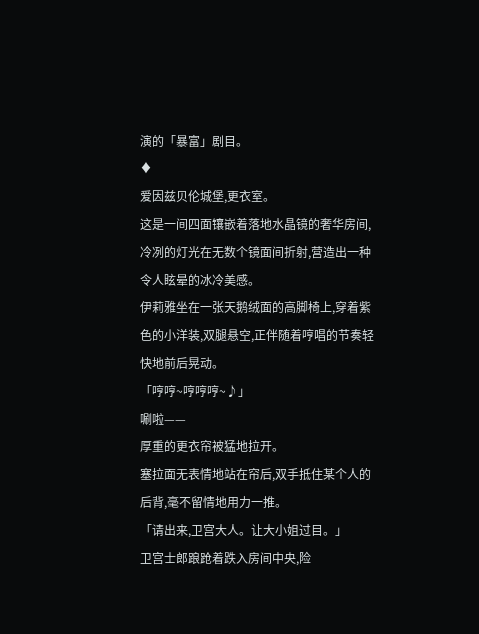演的「暴富」剧目。
♦
爱因兹贝伦城堡,更衣室。
这是一间四面镶嵌着落地水晶镜的奢华房间,冷冽的灯光在无数个镜面间折射,营造出一种令人眩晕的冰冷美感。
伊莉雅坐在一张天鹅绒面的高脚椅上,穿着紫色的小洋装,双腿悬空,正伴随着哼唱的节奏轻快地前后晃动。
「哼哼~哼哼哼~♪」
唰啦——
厚重的更衣帘被猛地拉开。
塞拉面无表情地站在帘后,双手抵住某个人的后背,毫不留情地用力一推。
「请出来,卫宫大人。让大小姐过目。」
卫宫士郎踉跄着跌入房间中央,险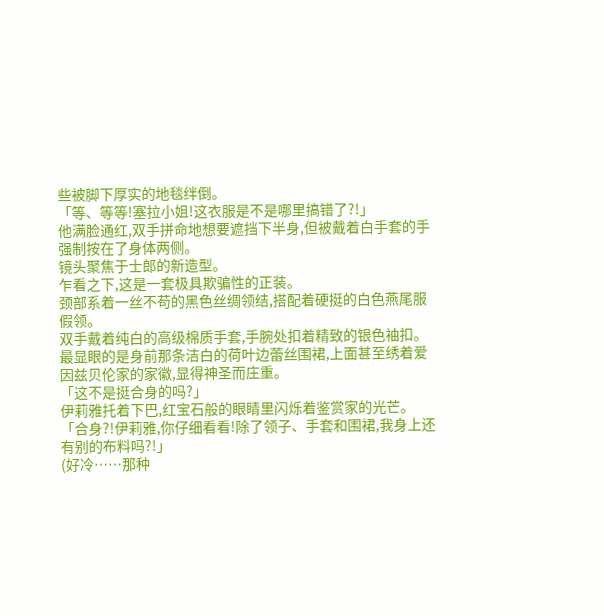些被脚下厚实的地毯绊倒。
「等、等等!塞拉小姐!这衣服是不是哪里搞错了?!」
他满脸通红,双手拼命地想要遮挡下半身,但被戴着白手套的手强制按在了身体两侧。
镜头聚焦于士郎的新造型。
乍看之下,这是一套极具欺骗性的正装。
颈部系着一丝不苟的黑色丝绸领结,搭配着硬挺的白色燕尾服假领。
双手戴着纯白的高级棉质手套,手腕处扣着精致的银色袖扣。
最显眼的是身前那条洁白的荷叶边蕾丝围裙,上面甚至绣着爱因兹贝伦家的家徽,显得神圣而庄重。
「这不是挺合身的吗?」
伊莉雅托着下巴,红宝石般的眼睛里闪烁着鉴赏家的光芒。
「合身?!伊莉雅,你仔细看看!除了领子、手套和围裙,我身上还有别的布料吗?!」
(好冷……那种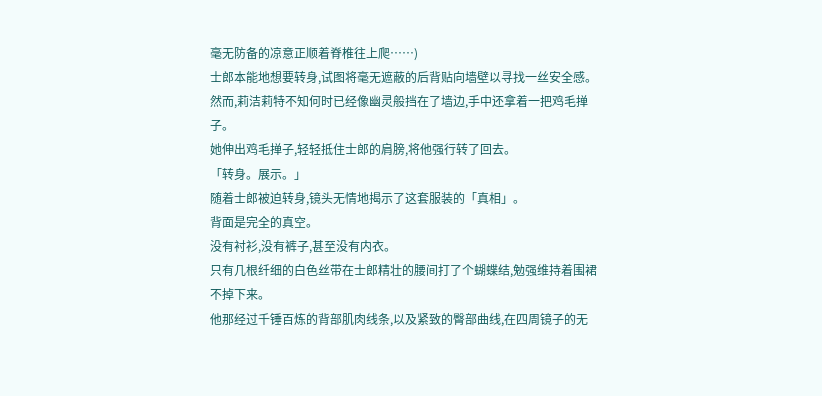毫无防备的凉意正顺着脊椎往上爬……)
士郎本能地想要转身,试图将毫无遮蔽的后背贴向墙壁以寻找一丝安全感。
然而,莉洁莉特不知何时已经像幽灵般挡在了墙边,手中还拿着一把鸡毛掸子。
她伸出鸡毛掸子,轻轻抵住士郎的肩膀,将他强行转了回去。
「转身。展示。」
随着士郎被迫转身,镜头无情地揭示了这套服装的「真相」。
背面是完全的真空。
没有衬衫,没有裤子,甚至没有内衣。
只有几根纤细的白色丝带在士郎精壮的腰间打了个蝴蝶结,勉强维持着围裙不掉下来。
他那经过千锤百炼的背部肌肉线条,以及紧致的臀部曲线,在四周镜子的无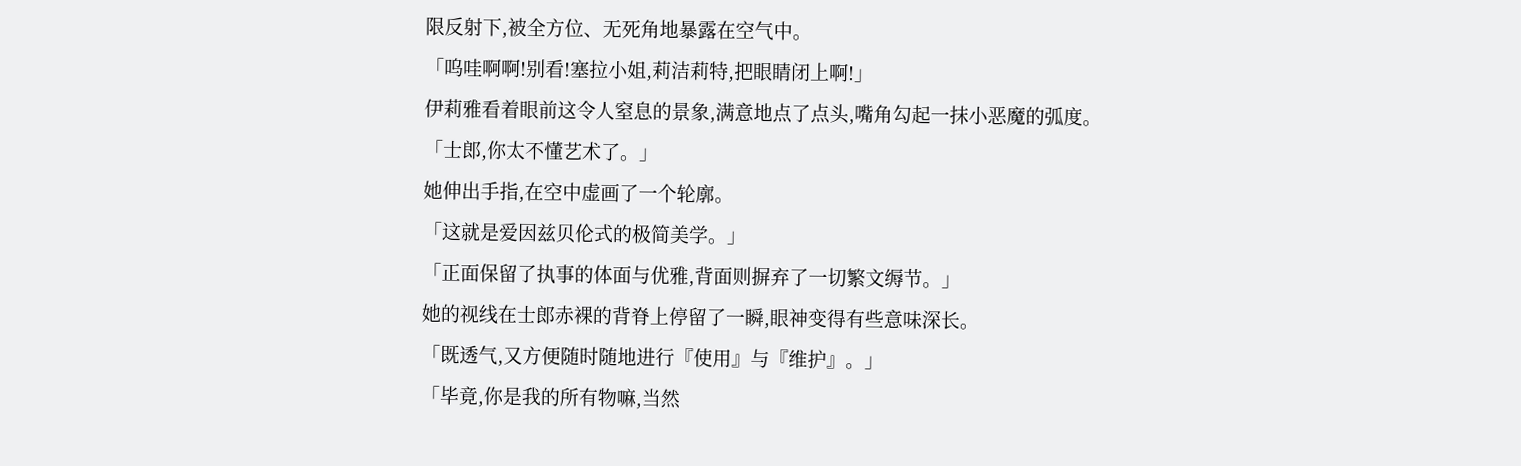限反射下,被全方位、无死角地暴露在空气中。
「呜哇啊啊!别看!塞拉小姐,莉洁莉特,把眼睛闭上啊!」
伊莉雅看着眼前这令人窒息的景象,满意地点了点头,嘴角勾起一抹小恶魔的弧度。
「士郎,你太不懂艺术了。」
她伸出手指,在空中虚画了一个轮廓。
「这就是爱因兹贝伦式的极简美学。」
「正面保留了执事的体面与优雅,背面则摒弃了一切繁文缛节。」
她的视线在士郎赤裸的背脊上停留了一瞬,眼神变得有些意味深长。
「既透气,又方便随时随地进行『使用』与『维护』。」
「毕竟,你是我的所有物嘛,当然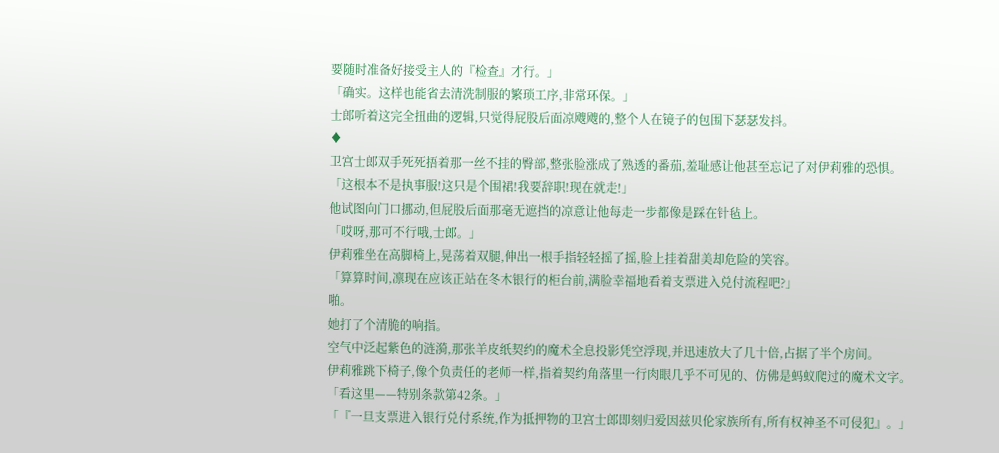要随时准备好接受主人的『检查』才行。」
「确实。这样也能省去清洗制服的繁琐工序,非常环保。」
士郎听着这完全扭曲的逻辑,只觉得屁股后面凉飕飕的,整个人在镜子的包围下瑟瑟发抖。
♦
卫宫士郎双手死死捂着那一丝不挂的臀部,整张脸涨成了熟透的番茄,羞耻感让他甚至忘记了对伊莉雅的恐惧。
「这根本不是执事服!这只是个围裙!我要辞职!现在就走!」
他试图向门口挪动,但屁股后面那毫无遮挡的凉意让他每走一步都像是踩在针毡上。
「哎呀,那可不行哦,士郎。」
伊莉雅坐在高脚椅上,晃荡着双腿,伸出一根手指轻轻摇了摇,脸上挂着甜美却危险的笑容。
「算算时间,凛现在应该正站在冬木银行的柜台前,满脸幸福地看着支票进入兑付流程吧?」
啪。
她打了个清脆的响指。
空气中泛起紫色的涟漪,那张羊皮纸契约的魔术全息投影凭空浮现,并迅速放大了几十倍,占据了半个房间。
伊莉雅跳下椅子,像个负责任的老师一样,指着契约角落里一行肉眼几乎不可见的、仿佛是蚂蚁爬过的魔术文字。
「看这里——特别条款第42条。」
「『一旦支票进入银行兑付系统,作为抵押物的卫宫士郎即刻归爱因兹贝伦家族所有,所有权神圣不可侵犯』。」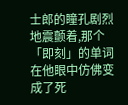士郎的瞳孔剧烈地震颤着,那个「即刻」的单词在他眼中仿佛变成了死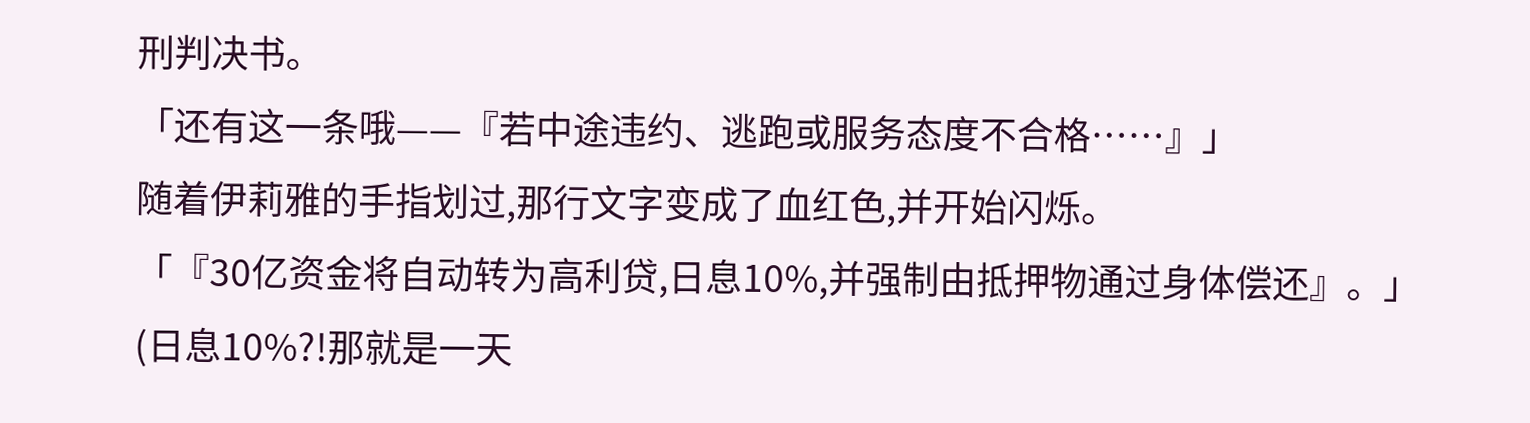刑判决书。
「还有这一条哦——『若中途违约、逃跑或服务态度不合格……』」
随着伊莉雅的手指划过,那行文字变成了血红色,并开始闪烁。
「『30亿资金将自动转为高利贷,日息10%,并强制由抵押物通过身体偿还』。」
(日息10%?!那就是一天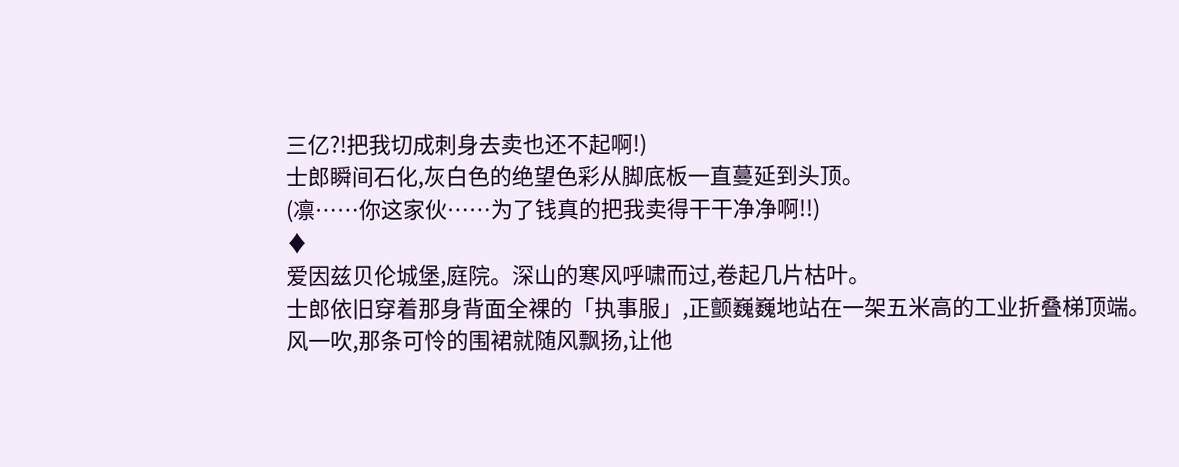三亿?!把我切成刺身去卖也还不起啊!)
士郎瞬间石化,灰白色的绝望色彩从脚底板一直蔓延到头顶。
(凛……你这家伙……为了钱真的把我卖得干干净净啊!!)
♦
爱因兹贝伦城堡,庭院。深山的寒风呼啸而过,卷起几片枯叶。
士郎依旧穿着那身背面全裸的「执事服」,正颤巍巍地站在一架五米高的工业折叠梯顶端。
风一吹,那条可怜的围裙就随风飘扬,让他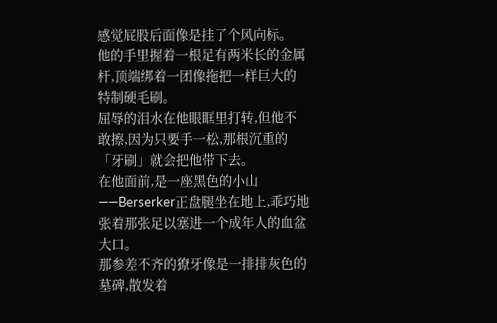感觉屁股后面像是挂了个风向标。
他的手里握着一根足有两米长的金属杆,顶端绑着一团像拖把一样巨大的特制硬毛刷。
屈辱的泪水在他眼眶里打转,但他不敢擦,因为只要手一松,那根沉重的「牙刷」就会把他带下去。
在他面前,是一座黑色的小山——Berserker正盘腿坐在地上,乖巧地张着那张足以塞进一个成年人的血盆大口。
那参差不齐的獠牙像是一排排灰色的墓碑,散发着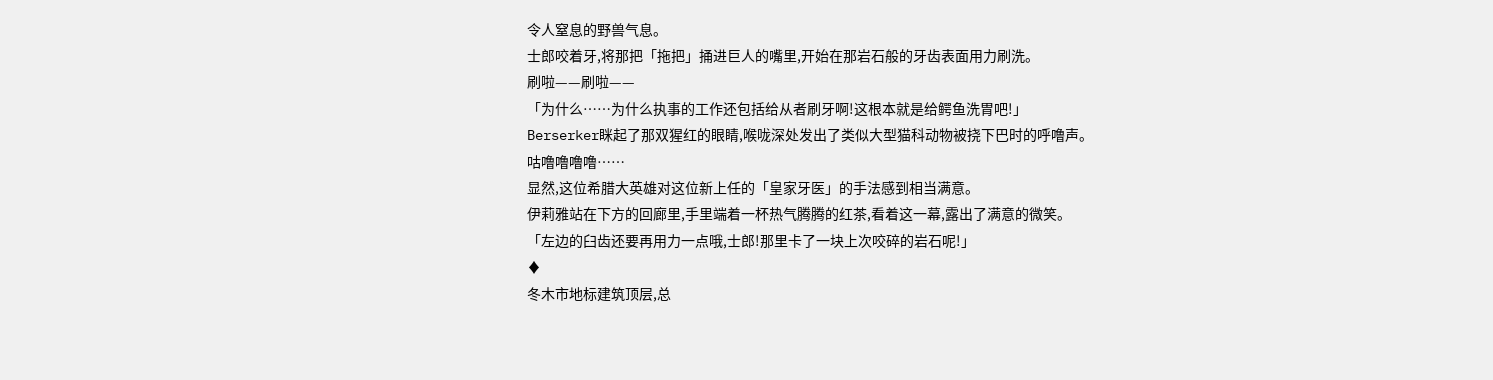令人窒息的野兽气息。
士郎咬着牙,将那把「拖把」捅进巨人的嘴里,开始在那岩石般的牙齿表面用力刷洗。
刷啦——刷啦——
「为什么……为什么执事的工作还包括给从者刷牙啊!这根本就是给鳄鱼洗胃吧!」
Berserker眯起了那双猩红的眼睛,喉咙深处发出了类似大型猫科动物被挠下巴时的呼噜声。
咕噜噜噜噜……
显然,这位希腊大英雄对这位新上任的「皇家牙医」的手法感到相当满意。
伊莉雅站在下方的回廊里,手里端着一杯热气腾腾的红茶,看着这一幕,露出了满意的微笑。
「左边的臼齿还要再用力一点哦,士郎!那里卡了一块上次咬碎的岩石呢!」
♦
冬木市地标建筑顶层,总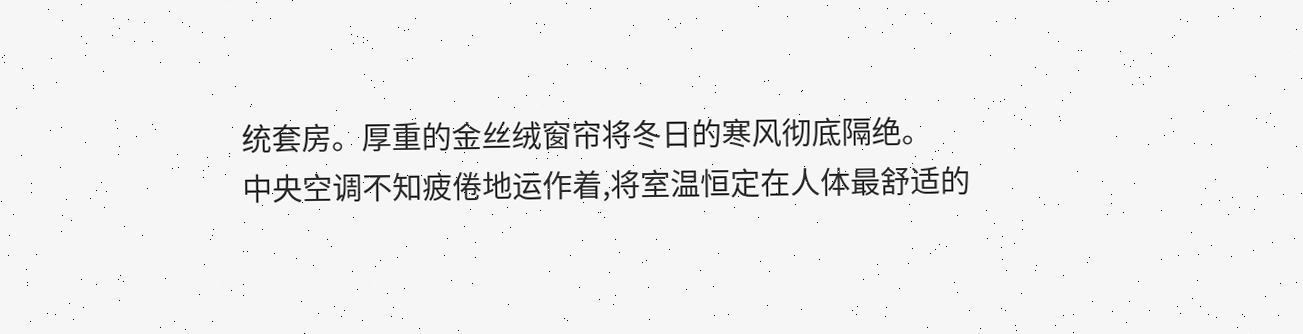统套房。厚重的金丝绒窗帘将冬日的寒风彻底隔绝。
中央空调不知疲倦地运作着,将室温恒定在人体最舒适的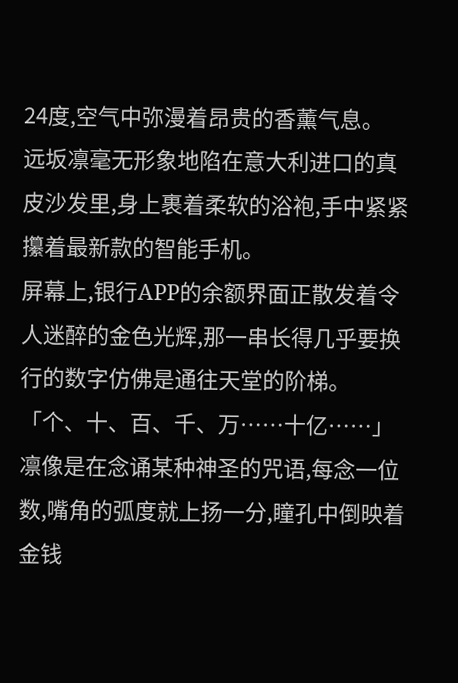24度,空气中弥漫着昂贵的香薰气息。
远坂凛毫无形象地陷在意大利进口的真皮沙发里,身上裹着柔软的浴袍,手中紧紧攥着最新款的智能手机。
屏幕上,银行APP的余额界面正散发着令人迷醉的金色光辉,那一串长得几乎要换行的数字仿佛是通往天堂的阶梯。
「个、十、百、千、万……十亿……」
凛像是在念诵某种神圣的咒语,每念一位数,嘴角的弧度就上扬一分,瞳孔中倒映着金钱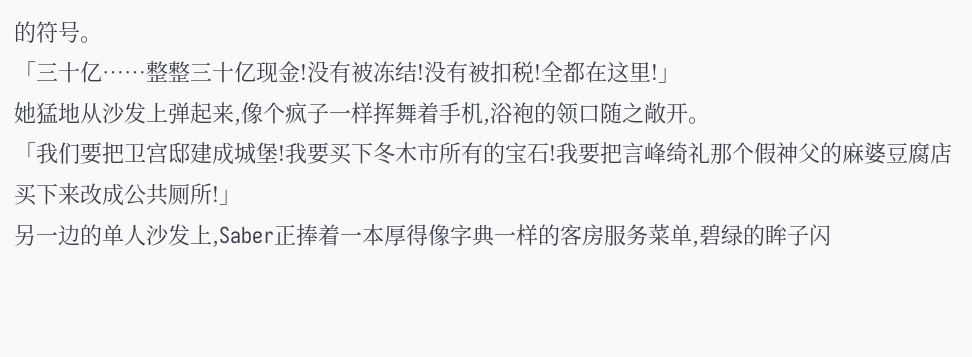的符号。
「三十亿……整整三十亿现金!没有被冻结!没有被扣税!全都在这里!」
她猛地从沙发上弹起来,像个疯子一样挥舞着手机,浴袍的领口随之敞开。
「我们要把卫宫邸建成城堡!我要买下冬木市所有的宝石!我要把言峰绮礼那个假神父的麻婆豆腐店买下来改成公共厕所!」
另一边的单人沙发上,Saber正捧着一本厚得像字典一样的客房服务菜单,碧绿的眸子闪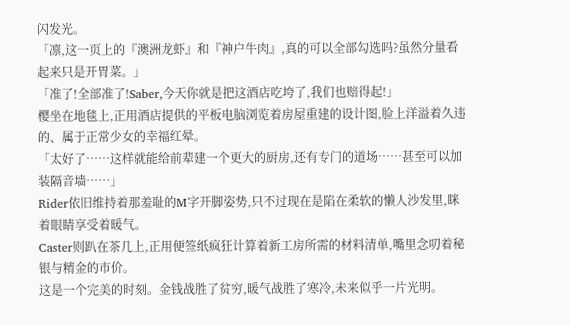闪发光。
「凛,这一页上的『澳洲龙虾』和『神户牛肉』,真的可以全部勾选吗?虽然分量看起来只是开胃菜。」
「准了!全部准了!Saber,今天你就是把这酒店吃垮了,我们也赔得起!」
樱坐在地毯上,正用酒店提供的平板电脑浏览着房屋重建的设计图,脸上洋溢着久违的、属于正常少女的幸福红晕。
「太好了……这样就能给前辈建一个更大的厨房,还有专门的道场……甚至可以加装隔音墙……」
Rider依旧维持着那羞耻的M字开脚姿势,只不过现在是陷在柔软的懒人沙发里,眯着眼睛享受着暖气。
Caster则趴在茶几上,正用便签纸疯狂计算着新工房所需的材料清单,嘴里念叨着秘银与精金的市价。
这是一个完美的时刻。金钱战胜了贫穷,暖气战胜了寒冷,未来似乎一片光明。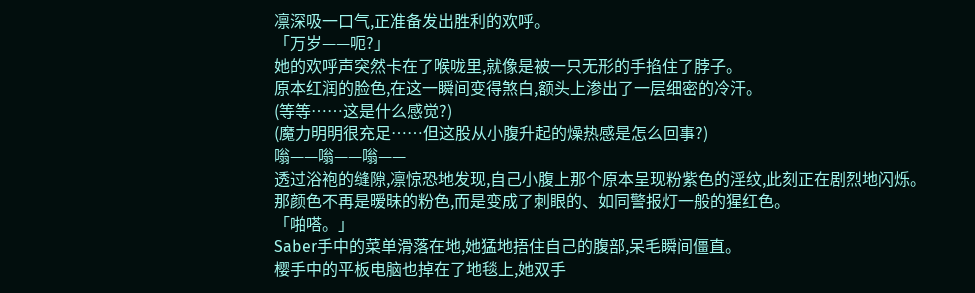凛深吸一口气,正准备发出胜利的欢呼。
「万岁——呃?」
她的欢呼声突然卡在了喉咙里,就像是被一只无形的手掐住了脖子。
原本红润的脸色,在这一瞬间变得煞白,额头上渗出了一层细密的冷汗。
(等等……这是什么感觉?)
(魔力明明很充足……但这股从小腹升起的燥热感是怎么回事?)
嗡——嗡——嗡——
透过浴袍的缝隙,凛惊恐地发现,自己小腹上那个原本呈现粉紫色的淫纹,此刻正在剧烈地闪烁。
那颜色不再是暧昧的粉色,而是变成了刺眼的、如同警报灯一般的猩红色。
「啪嗒。」
Saber手中的菜单滑落在地,她猛地捂住自己的腹部,呆毛瞬间僵直。
樱手中的平板电脑也掉在了地毯上,她双手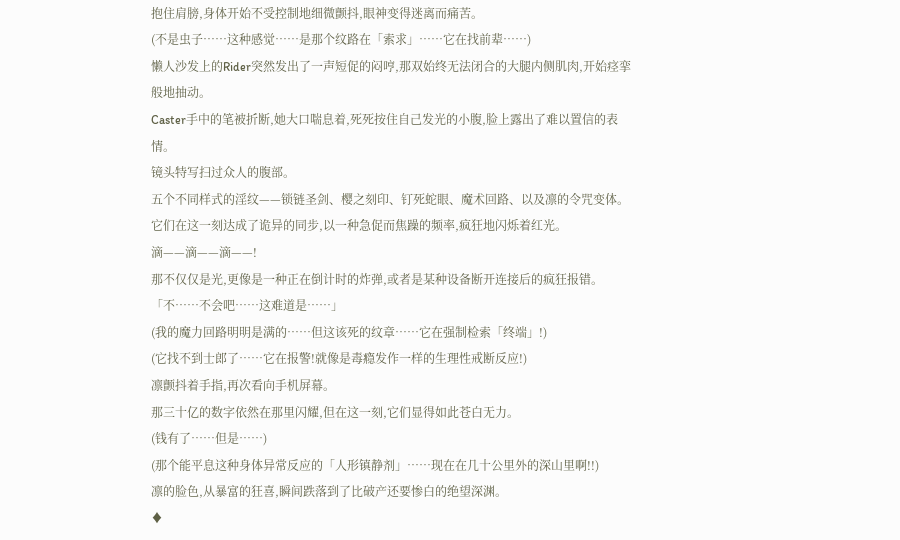抱住肩膀,身体开始不受控制地细微颤抖,眼神变得迷离而痛苦。
(不是虫子……这种感觉……是那个纹路在「索求」……它在找前辈……)
懒人沙发上的Rider突然发出了一声短促的闷哼,那双始终无法闭合的大腿内侧肌肉,开始痉挛般地抽动。
Caster手中的笔被折断,她大口喘息着,死死按住自己发光的小腹,脸上露出了难以置信的表情。
镜头特写扫过众人的腹部。
五个不同样式的淫纹——锁链圣剑、樱之刻印、钉死蛇眼、魔术回路、以及凛的令咒变体。
它们在这一刻达成了诡异的同步,以一种急促而焦躁的频率,疯狂地闪烁着红光。
滴——滴——滴——!
那不仅仅是光,更像是一种正在倒计时的炸弹,或者是某种设备断开连接后的疯狂报错。
「不……不会吧……这难道是……」
(我的魔力回路明明是满的……但这该死的纹章……它在强制检索「终端」!)
(它找不到士郎了……它在报警!就像是毒瘾发作一样的生理性戒断反应!)
凛颤抖着手指,再次看向手机屏幕。
那三十亿的数字依然在那里闪耀,但在这一刻,它们显得如此苍白无力。
(钱有了……但是……)
(那个能平息这种身体异常反应的「人形镇静剂」……现在在几十公里外的深山里啊!!)
凛的脸色,从暴富的狂喜,瞬间跌落到了比破产还要惨白的绝望深渊。
♦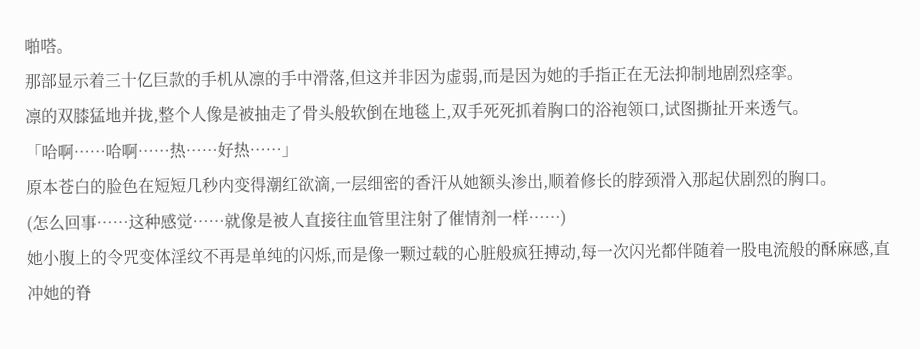啪嗒。
那部显示着三十亿巨款的手机从凛的手中滑落,但这并非因为虚弱,而是因为她的手指正在无法抑制地剧烈痉挛。
凛的双膝猛地并拢,整个人像是被抽走了骨头般软倒在地毯上,双手死死抓着胸口的浴袍领口,试图撕扯开来透气。
「哈啊……哈啊……热……好热……」
原本苍白的脸色在短短几秒内变得潮红欲滴,一层细密的香汗从她额头渗出,顺着修长的脖颈滑入那起伏剧烈的胸口。
(怎么回事……这种感觉……就像是被人直接往血管里注射了催情剂一样……)
她小腹上的令咒变体淫纹不再是单纯的闪烁,而是像一颗过载的心脏般疯狂搏动,每一次闪光都伴随着一股电流般的酥麻感,直冲她的脊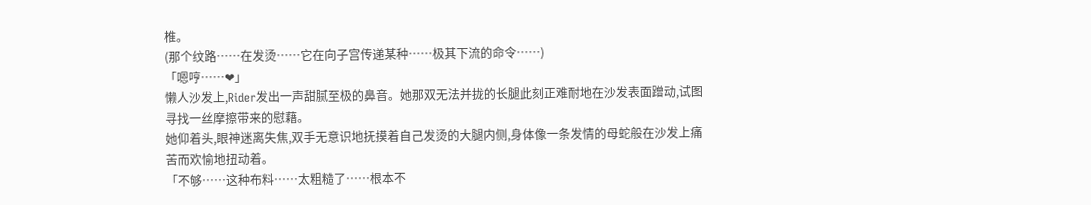椎。
(那个纹路……在发烫……它在向子宫传递某种……极其下流的命令……)
「嗯哼……❤」
懒人沙发上,Rider发出一声甜腻至极的鼻音。她那双无法并拢的长腿此刻正难耐地在沙发表面蹭动,试图寻找一丝摩擦带来的慰藉。
她仰着头,眼神迷离失焦,双手无意识地抚摸着自己发烫的大腿内侧,身体像一条发情的母蛇般在沙发上痛苦而欢愉地扭动着。
「不够……这种布料……太粗糙了……根本不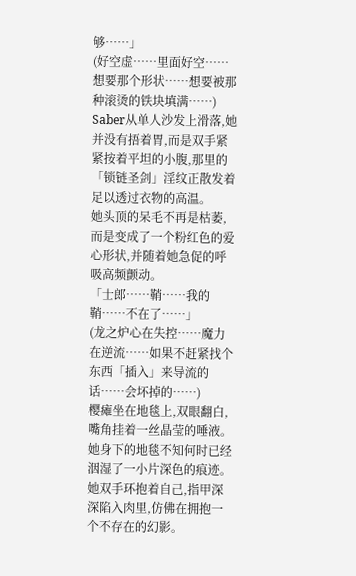够……」
(好空虚……里面好空……想要那个形状……想要被那种滚烫的铁块填满……)
Saber从单人沙发上滑落,她并没有捂着胃,而是双手紧紧按着平坦的小腹,那里的「锁链圣剑」淫纹正散发着足以透过衣物的高温。
她头顶的呆毛不再是枯萎,而是变成了一个粉红色的爱心形状,并随着她急促的呼吸高频颤动。
「士郎……鞘……我的鞘……不在了……」
(龙之炉心在失控……魔力在逆流……如果不赶紧找个东西「插入」来导流的话……会坏掉的……)
樱瘫坐在地毯上,双眼翻白,嘴角挂着一丝晶莹的唾液。她身下的地毯不知何时已经洇湿了一小片深色的痕迹。
她双手环抱着自己,指甲深深陷入肉里,仿佛在拥抱一个不存在的幻影。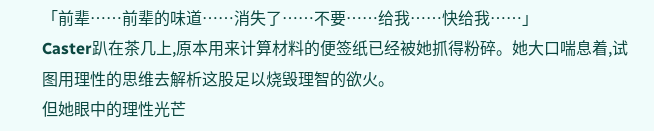「前辈……前辈的味道……消失了……不要……给我……快给我……」
Caster趴在茶几上,原本用来计算材料的便签纸已经被她抓得粉碎。她大口喘息着,试图用理性的思维去解析这股足以烧毁理智的欲火。
但她眼中的理性光芒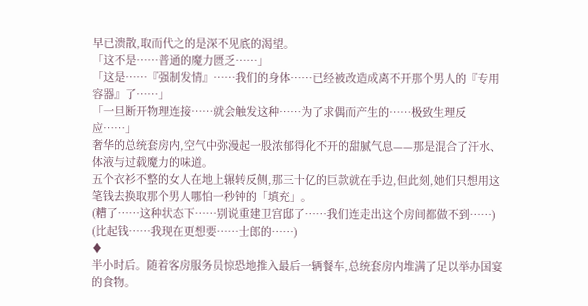早已溃散,取而代之的是深不见底的渴望。
「这不是……普通的魔力匮乏……」
「这是……『强制发情』……我们的身体……已经被改造成离不开那个男人的『专用容器』了……」
「一旦断开物理连接……就会触发这种……为了求偶而产生的……极致生理反应……」
奢华的总统套房内,空气中弥漫起一股浓郁得化不开的甜腻气息——那是混合了汗水、体液与过载魔力的味道。
五个衣衫不整的女人在地上辗转反侧,那三十亿的巨款就在手边,但此刻,她们只想用这笔钱去换取那个男人哪怕一秒钟的「填充」。
(糟了……这种状态下……别说重建卫宫邸了……我们连走出这个房间都做不到……)
(比起钱……我现在更想要……士郎的……)
♦
半小时后。随着客房服务员惊恐地推入最后一辆餐车,总统套房内堆满了足以举办国宴的食物。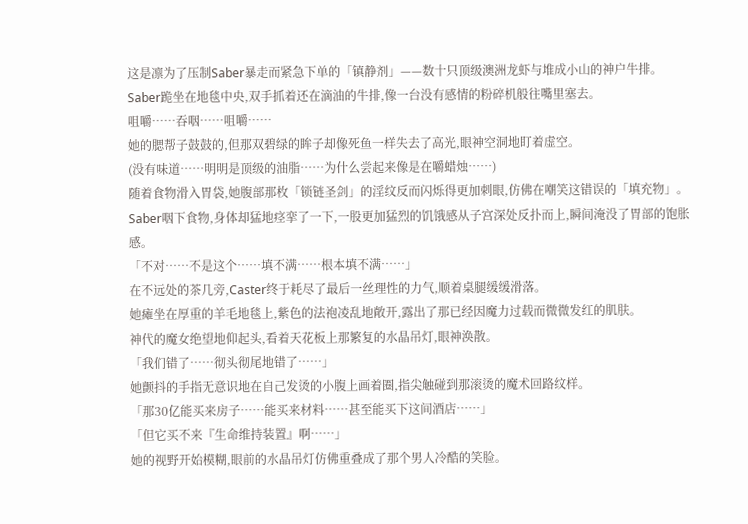这是凛为了压制Saber暴走而紧急下单的「镇静剂」——数十只顶级澳洲龙虾与堆成小山的神户牛排。
Saber跪坐在地毯中央,双手抓着还在滴油的牛排,像一台没有感情的粉碎机般往嘴里塞去。
咀嚼……吞咽……咀嚼……
她的腮帮子鼓鼓的,但那双碧绿的眸子却像死鱼一样失去了高光,眼神空洞地盯着虚空。
(没有味道……明明是顶级的油脂……为什么尝起来像是在嚼蜡烛……)
随着食物滑入胃袋,她腹部那枚「锁链圣剑」的淫纹反而闪烁得更加刺眼,仿佛在嘲笑这错误的「填充物」。
Saber咽下食物,身体却猛地痉挛了一下,一股更加猛烈的饥饿感从子宫深处反扑而上,瞬间淹没了胃部的饱胀感。
「不对……不是这个……填不满……根本填不满……」
在不远处的茶几旁,Caster终于耗尽了最后一丝理性的力气,顺着桌腿缓缓滑落。
她瘫坐在厚重的羊毛地毯上,紫色的法袍凌乱地敞开,露出了那已经因魔力过载而微微发红的肌肤。
神代的魔女绝望地仰起头,看着天花板上那繁复的水晶吊灯,眼神涣散。
「我们错了……彻头彻尾地错了……」
她颤抖的手指无意识地在自己发烫的小腹上画着圈,指尖触碰到那滚烫的魔术回路纹样。
「那30亿能买来房子……能买来材料……甚至能买下这间酒店……」
「但它买不来『生命维持装置』啊……」
她的视野开始模糊,眼前的水晶吊灯仿佛重叠成了那个男人冷酷的笑脸。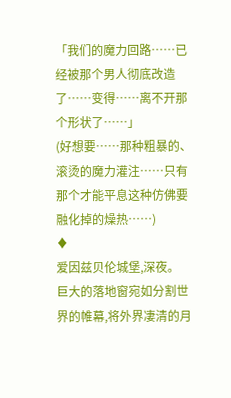「我们的魔力回路……已经被那个男人彻底改造了……变得……离不开那个形状了……」
(好想要……那种粗暴的、滚烫的魔力灌注……只有那个才能平息这种仿佛要融化掉的燥热……)
♦
爱因兹贝伦城堡,深夜。
巨大的落地窗宛如分割世界的帷幕,将外界凄清的月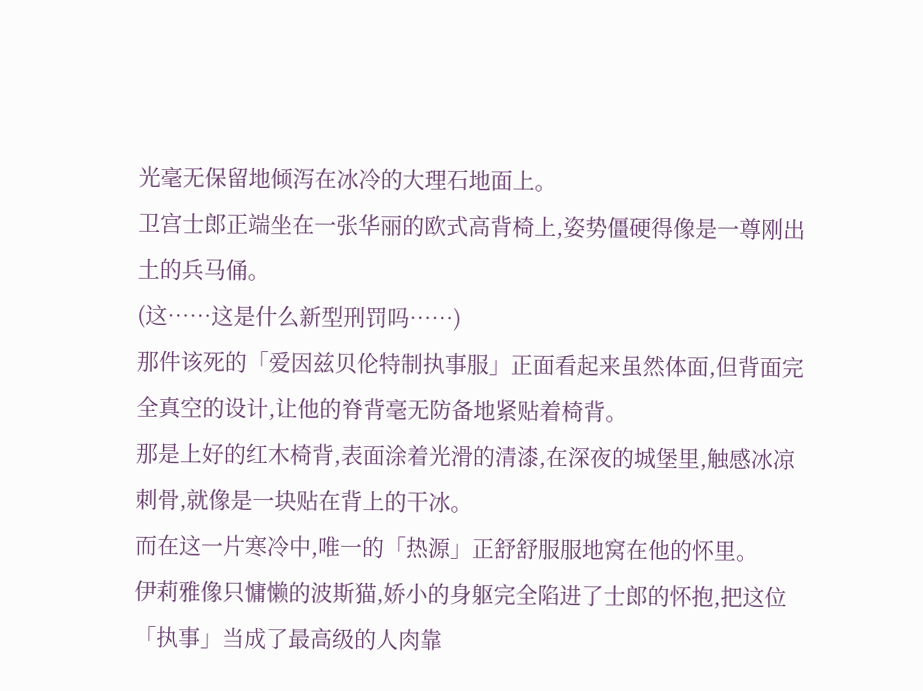光毫无保留地倾泻在冰冷的大理石地面上。
卫宫士郎正端坐在一张华丽的欧式高背椅上,姿势僵硬得像是一尊刚出土的兵马俑。
(这……这是什么新型刑罚吗……)
那件该死的「爱因兹贝伦特制执事服」正面看起来虽然体面,但背面完全真空的设计,让他的脊背毫无防备地紧贴着椅背。
那是上好的红木椅背,表面涂着光滑的清漆,在深夜的城堡里,触感冰凉刺骨,就像是一块贴在背上的干冰。
而在这一片寒冷中,唯一的「热源」正舒舒服服地窝在他的怀里。
伊莉雅像只慵懒的波斯猫,娇小的身躯完全陷进了士郎的怀抱,把这位「执事」当成了最高级的人肉靠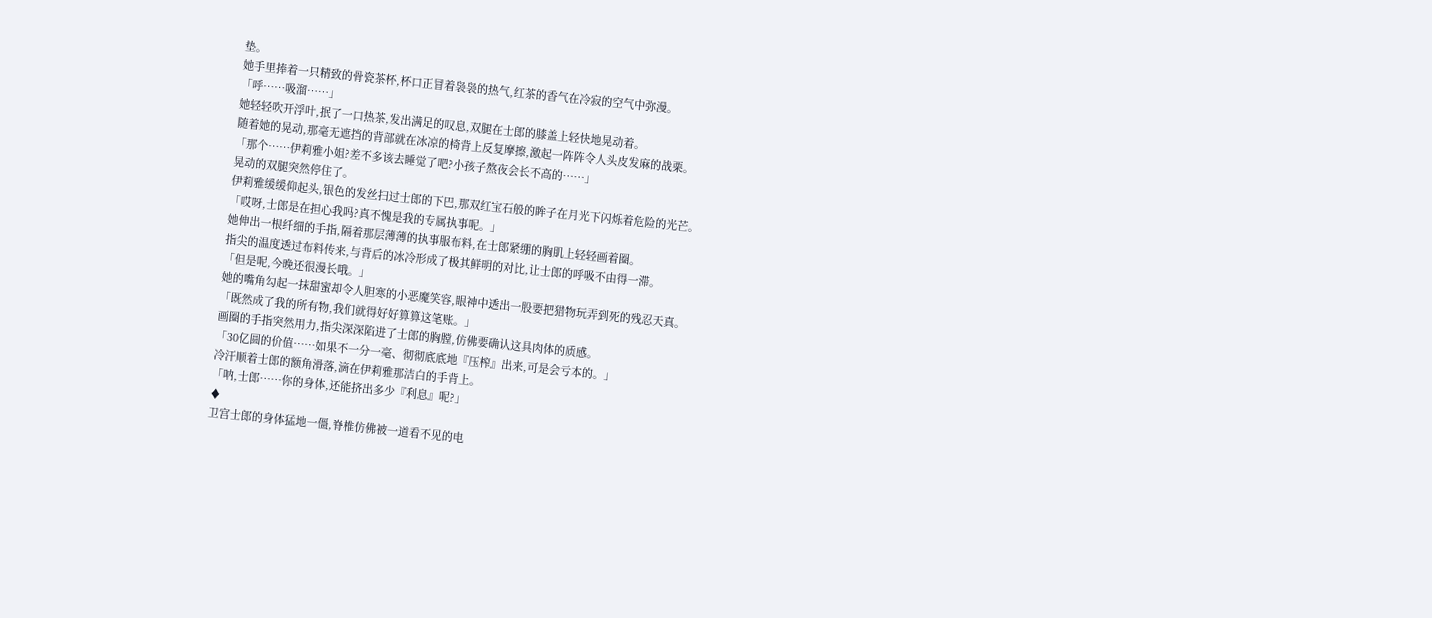垫。
她手里捧着一只精致的骨瓷茶杯,杯口正冒着袅袅的热气,红茶的香气在冷寂的空气中弥漫。
「呼……吸溜……」
她轻轻吹开浮叶,抿了一口热茶,发出满足的叹息,双腿在士郎的膝盖上轻快地晃动着。
随着她的晃动,那毫无遮挡的背部就在冰凉的椅背上反复摩擦,激起一阵阵令人头皮发麻的战栗。
「那个……伊莉雅小姐?差不多该去睡觉了吧?小孩子熬夜会长不高的……」
晃动的双腿突然停住了。
伊莉雅缓缓仰起头,银色的发丝扫过士郎的下巴,那双红宝石般的眸子在月光下闪烁着危险的光芒。
「哎呀,士郎是在担心我吗?真不愧是我的专属执事呢。」
她伸出一根纤细的手指,隔着那层薄薄的执事服布料,在士郎紧绷的胸肌上轻轻画着圈。
指尖的温度透过布料传来,与背后的冰冷形成了极其鲜明的对比,让士郎的呼吸不由得一滞。
「但是呢,今晚还很漫长哦。」
她的嘴角勾起一抹甜蜜却令人胆寒的小恶魔笑容,眼神中透出一股要把猎物玩弄到死的残忍天真。
「既然成了我的所有物,我们就得好好算算这笔账。」
画圈的手指突然用力,指尖深深陷进了士郎的胸膛,仿佛要确认这具肉体的质感。
「30亿圆的价值……如果不一分一毫、彻彻底底地『压榨』出来,可是会亏本的。」
冷汗顺着士郎的额角滑落,滴在伊莉雅那洁白的手背上。
「呐,士郎……你的身体,还能挤出多少『利息』呢?」
♦
卫宫士郎的身体猛地一僵,脊椎仿佛被一道看不见的电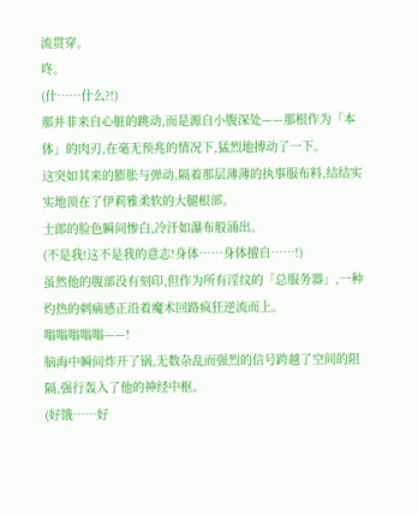流贯穿。
咚。
(什……什么?!)
那并非来自心脏的跳动,而是源自小腹深处——那根作为「本体」的肉刃,在毫无预兆的情况下,猛烈地搏动了一下。
这突如其来的膨胀与弹动,隔着那层薄薄的执事服布料,结结实实地顶在了伊莉雅柔软的大腿根部。
士郎的脸色瞬间惨白,冷汗如瀑布般涌出。
(不是我!这不是我的意志!身体……身体擅自……!)
虽然他的腹部没有刻印,但作为所有淫纹的「总服务器」,一种灼热的刺痛感正沿着魔术回路疯狂逆流而上。
嗡嗡嗡嗡嗡——!
脑海中瞬间炸开了锅,无数杂乱而强烈的信号跨越了空间的阻隔,强行轰入了他的神经中枢。
(好饿……好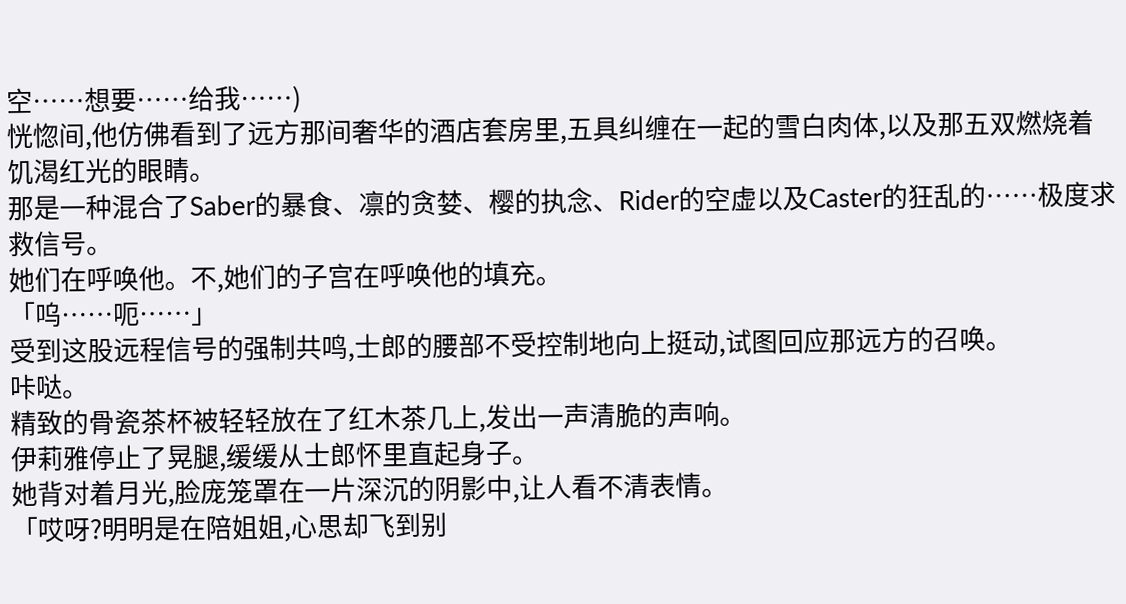空……想要……给我……)
恍惚间,他仿佛看到了远方那间奢华的酒店套房里,五具纠缠在一起的雪白肉体,以及那五双燃烧着饥渴红光的眼睛。
那是一种混合了Saber的暴食、凛的贪婪、樱的执念、Rider的空虚以及Caster的狂乱的……极度求救信号。
她们在呼唤他。不,她们的子宫在呼唤他的填充。
「呜……呃……」
受到这股远程信号的强制共鸣,士郎的腰部不受控制地向上挺动,试图回应那远方的召唤。
咔哒。
精致的骨瓷茶杯被轻轻放在了红木茶几上,发出一声清脆的声响。
伊莉雅停止了晃腿,缓缓从士郎怀里直起身子。
她背对着月光,脸庞笼罩在一片深沉的阴影中,让人看不清表情。
「哎呀?明明是在陪姐姐,心思却飞到别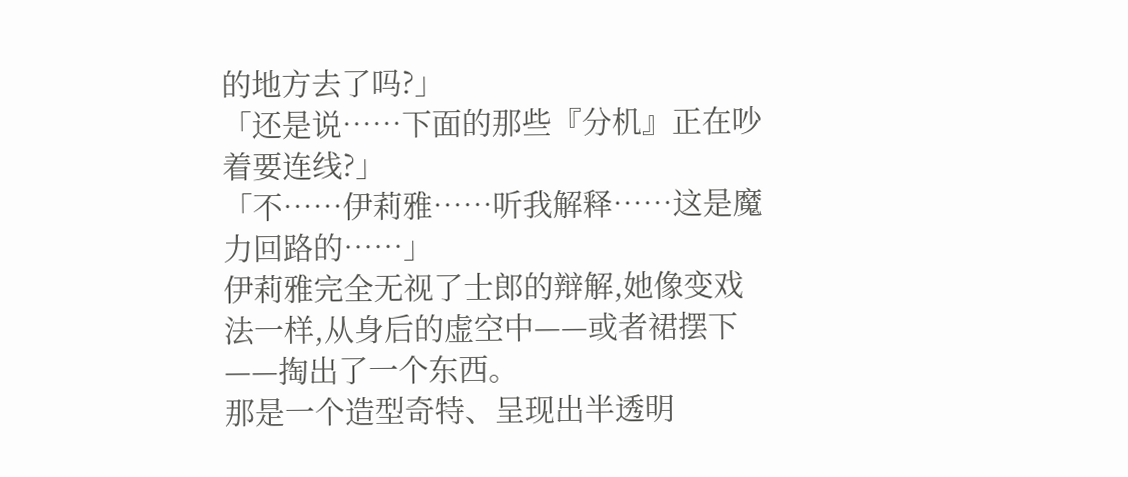的地方去了吗?」
「还是说……下面的那些『分机』正在吵着要连线?」
「不……伊莉雅……听我解释……这是魔力回路的……」
伊莉雅完全无视了士郎的辩解,她像变戏法一样,从身后的虚空中——或者裙摆下——掏出了一个东西。
那是一个造型奇特、呈现出半透明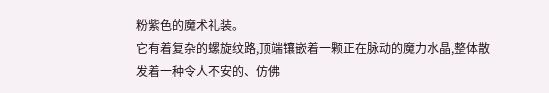粉紫色的魔术礼装。
它有着复杂的螺旋纹路,顶端镶嵌着一颗正在脉动的魔力水晶,整体散发着一种令人不安的、仿佛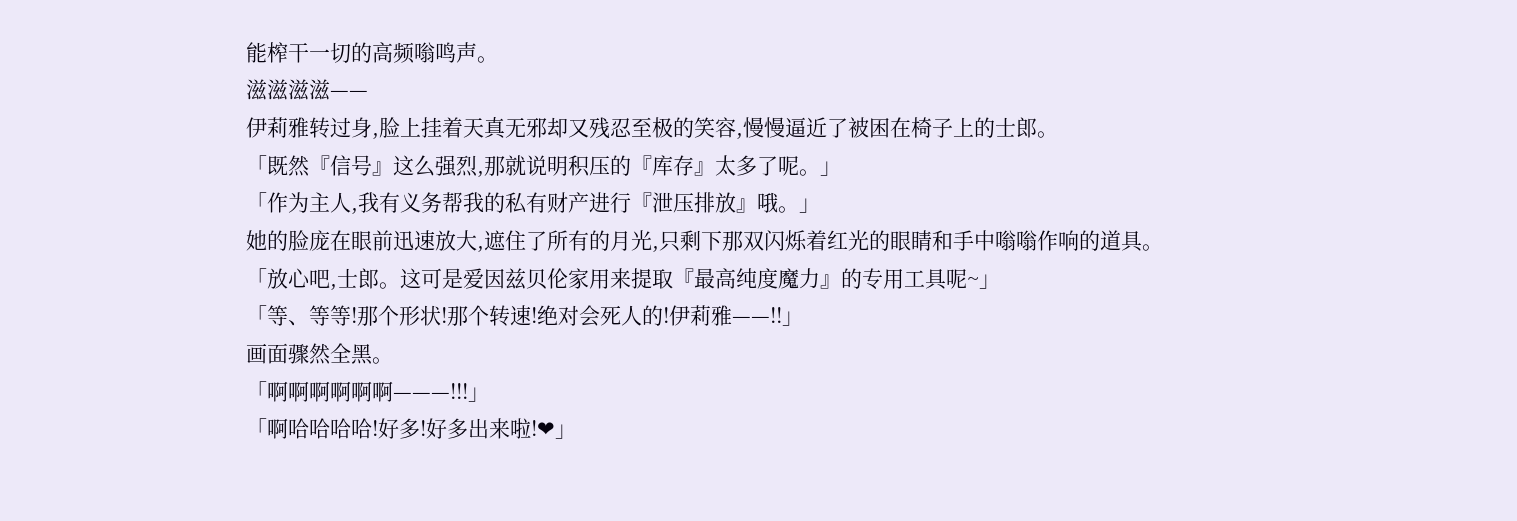能榨干一切的高频嗡鸣声。
滋滋滋滋——
伊莉雅转过身,脸上挂着天真无邪却又残忍至极的笑容,慢慢逼近了被困在椅子上的士郎。
「既然『信号』这么强烈,那就说明积压的『库存』太多了呢。」
「作为主人,我有义务帮我的私有财产进行『泄压排放』哦。」
她的脸庞在眼前迅速放大,遮住了所有的月光,只剩下那双闪烁着红光的眼睛和手中嗡嗡作响的道具。
「放心吧,士郎。这可是爱因兹贝伦家用来提取『最高纯度魔力』的专用工具呢~」
「等、等等!那个形状!那个转速!绝对会死人的!伊莉雅——!!」
画面骤然全黑。
「啊啊啊啊啊啊———!!!」
「啊哈哈哈哈!好多!好多出来啦!❤」